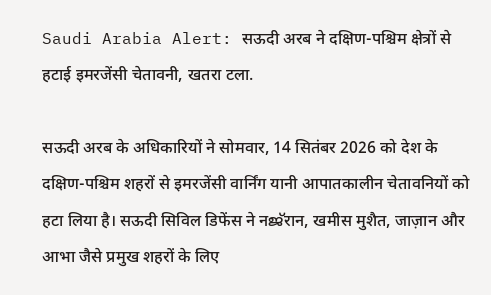Saudi Arabia Alert: सऊदी अरब ने दक्षिण-पश्चिम क्षेत्रों से हटाई इमरजेंसी चेतावनी, खतरा टला.

सऊदी अरब के अधिकारियों ने सोमवार, 14 सितंबर 2026 को देश के दक्षिण-पश्चिम शहरों से इमरजेंसी वार्निंग यानी आपातकालीन चेतावनियों को हटा लिया है। सऊदी सिविल डिफेंस ने नജ്रान, खमीस मुशैत, जाज़ान और आभा जैसे प्रमुख शहरों के लिए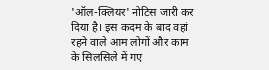'ऑल-क्लियर' नोटिस जारी कर दिया है। इस कदम के बाद वहां रहने वाले आम लोगों और काम के सिलसिले में गए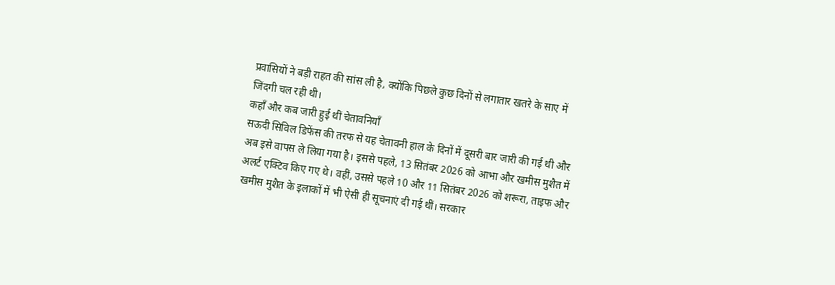प्रवासियों ने बड़ी राहत की सांस ली है, क्योंकि पिछले कुछ दिनों से लगातार खतरे के साए में जिंदगी चल रही थी।
कहाँ और कब जारी हुई थीं चेतावनियाँ
सऊदी सिविल डिफेंस की तरफ से यह चेतावनी हाल के दिनों में दूसरी बार जारी की गई थी और अब इसे वापस ले लिया गया है। इससे पहले, 13 सितंबर 2026 को आभा और खमीस मुशैत में अलर्ट एक्टिव किए गए थे। वहीं, उससे पहले 10 और 11 सितंबर 2026 को शरूरा, ताइफ और खमीस मुशैत के इलाकों में भी ऐसी ही सूचनाएं दी गई थीं। सरकार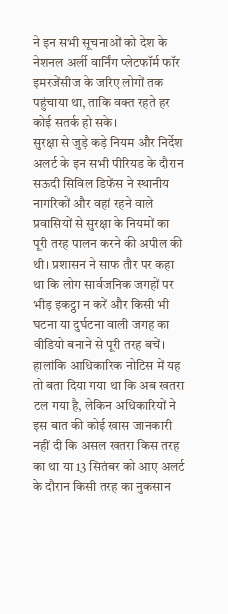ने इन सभी सूचनाओं को देश के नेशनल अर्ली वार्निंग प्लेटफॉर्म फॉर इमरजेंसीज के जरिए लोगों तक पहुंचाया था, ताकि वक्त रहते हर कोई सतर्क हो सके।
सुरक्षा से जुड़े कड़े नियम और निर्देश
अलर्ट के इन सभी पीरियड के दौरान सऊदी सिविल डिफेंस ने स्थानीय नागरिकों और वहां रहने वाले प्रवासियों से सुरक्षा के नियमों का पूरी तरह पालन करने की अपील की थी। प्रशासन ने साफ तौर पर कहा था कि लोग सार्वजनिक जगहों पर भीड़ इकट्ठा न करें और किसी भी घटना या दुर्घटना वाली जगह का वीडियो बनाने से पूरी तरह बचें। हालांकि आधिकारिक नोटिस में यह तो बता दिया गया था कि अब खतरा टल गया है, लेकिन अधिकारियों ने इस बात की कोई खास जानकारी नहीं दी कि असल खतरा किस तरह का था या 13 सितंबर को आए अलर्ट के दौरान किसी तरह का नुकसान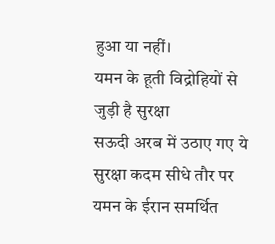हुआ या नहीं।
यमन के हूती विद्रोहियों से जुड़ी है सुरक्षा
सऊदी अरब में उठाए गए ये सुरक्षा कदम सीधे तौर पर यमन के ईरान समर्थित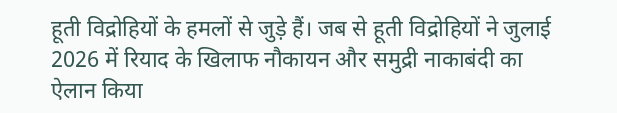हूती विद्रोहियों के हमलों से जुड़े हैं। जब से हूती विद्रोहियों ने जुलाई 2026 में रियाद के खिलाफ नौकायन और समुद्री नाकाबंदी का ऐलान किया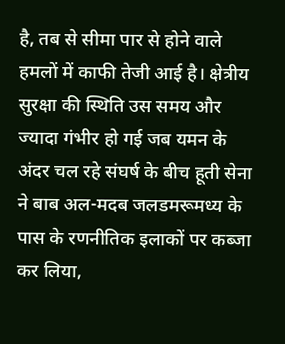है, तब से सीमा पार से होने वाले हमलों में काफी तेजी आई है। क्षेत्रीय सुरक्षा की स्थिति उस समय और ज्यादा गंभीर हो गई जब यमन के अंदर चल रहे संघर्ष के बीच हूती सेना ने बाब अल-मदब जलडमरूमध्य के पास के रणनीतिक इलाकों पर कब्जा कर लिया,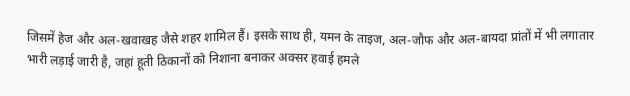जिसमें हेज और अल-खवाखह जैसे शहर शामिल हैं। इसके साथ ही, यमन के ताइज, अल-जौफ और अल-बायदा प्रांतों में भी लगातार भारी लड़ाई जारी है, जहां हूती ठिकानों को निशाना बनाकर अक्सर हवाई हमले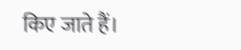किए जाते हैं।